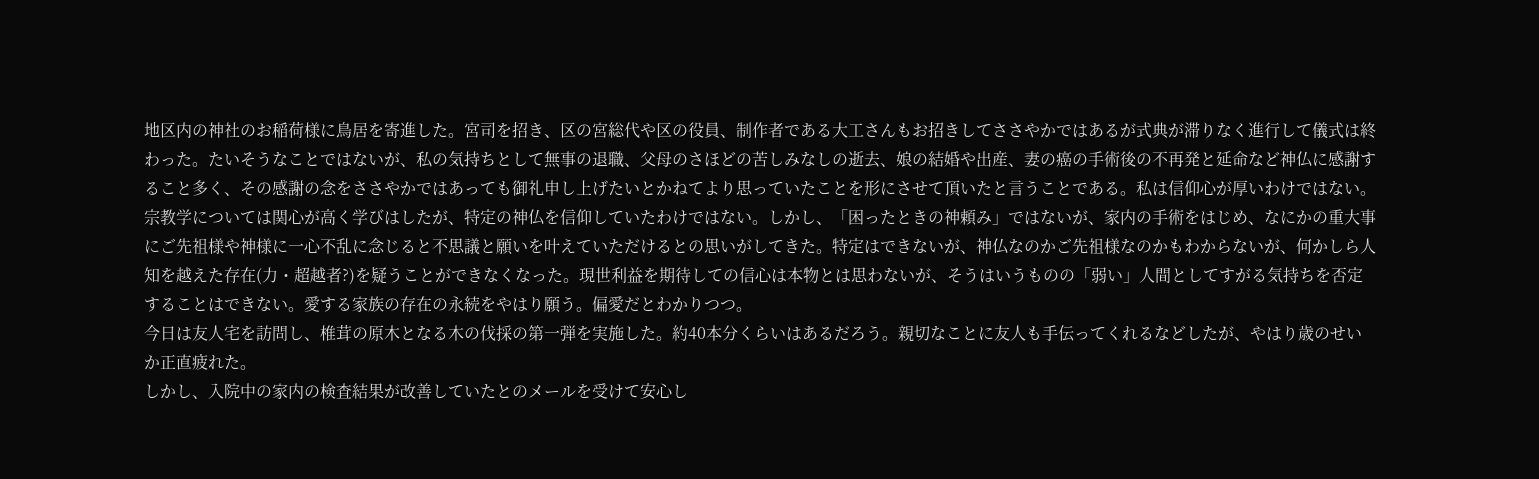地区内の神社のお稲荷様に鳥居を寄進した。宮司を招き、区の宮総代や区の役員、制作者である大工さんもお招きしてささやかではあるが式典が滞りなく進行して儀式は終わった。たいそうなことではないが、私の気持ちとして無事の退職、父母のさほどの苦しみなしの逝去、娘の結婚や出産、妻の癌の手術後の不再発と延命など神仏に感謝すること多く、その感謝の念をささやかではあっても御礼申し上げたいとかねてより思っていたことを形にさせて頂いたと言うことである。私は信仰心が厚いわけではない。宗教学については関心が高く学びはしたが、特定の神仏を信仰していたわけではない。しかし、「困ったときの神頼み」ではないが、家内の手術をはじめ、なにかの重大事にご先祖様や神様に一心不乱に念じると不思議と願いを叶えていただけるとの思いがしてきた。特定はできないが、神仏なのかご先祖様なのかもわからないが、何かしら人知を越えた存在(力・超越者?)を疑うことができなくなった。現世利益を期待しての信心は本物とは思わないが、そうはいうものの「弱い」人間としてすがる気持ちを否定することはできない。愛する家族の存在の永続をやはり願う。偏愛だとわかりつつ。
今日は友人宅を訪問し、椎茸の原木となる木の伐採の第一弾を実施した。約40本分くらいはあるだろう。親切なことに友人も手伝ってくれるなどしたが、やはり歳のせいか正直疲れた。
しかし、入院中の家内の検査結果が改善していたとのメールを受けて安心し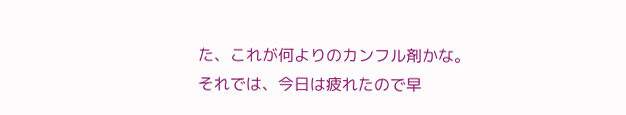た、これが何よりのカンフル剤かな。
それでは、今日は疲れたので早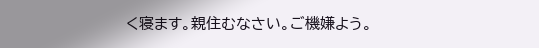く寝ます。親住むなさい。ご機嫌よう。